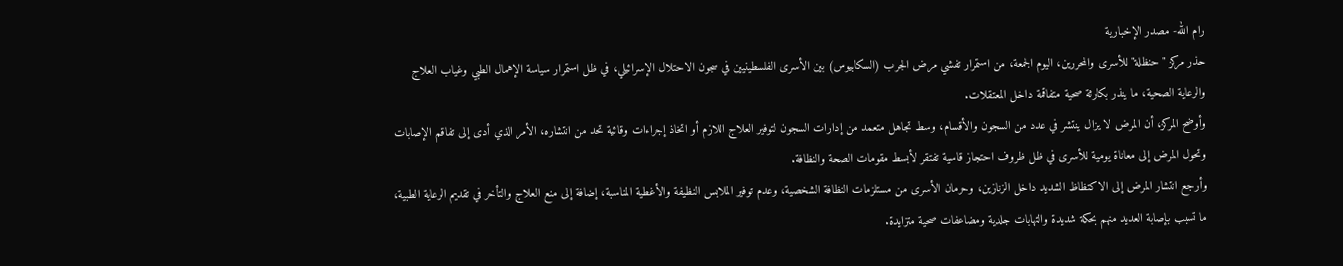رام الله- مصدر الإخبارية
حذر مركز "حنظلة" للأسرى والمحررين، اليوم الجمعة، من استمرار تفشي مرض الجرب (السكابيوس) بين الأسرى الفلسطينيين في سجون الاحتلال الإسرائيلي، في ظل استمرار سياسة الإهمال الطبي وغياب العلاج والرعاية الصحية، ما ينذر بكارثة صحية متفاقمة داخل المعتقلات.
وأوضح المركز، أن المرض لا يزال ينتشر في عدد من السجون والأقسام، وسط تجاهل متعمد من إدارات السجون لتوفير العلاج اللازم أو اتخاذ إجراءات وقائية تحد من انتشاره، الأمر الذي أدى إلى تفاقم الإصابات وتحول المرض إلى معاناة يومية للأسرى في ظل ظروف احتجاز قاسية تفتقر لأبسط مقومات الصحة والنظافة.
وأرجع انتشار المرض إلى الاكتظاظ الشديد داخل الزنازين، وحرمان الأسرى من مستلزمات النظافة الشخصية، وعدم توفير الملابس النظيفة والأغطية المناسبة، إضافة إلى منع العلاج والتأخر في تقديم الرعاية الطبية، ما تسبب بإصابة العديد منهم بحكة شديدة والتهابات جلدية ومضاعفات صحية متزايدة.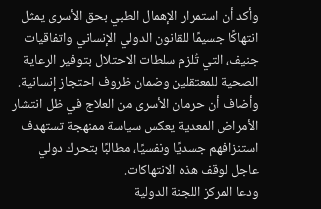وأكد أن استمرار الإهمال الطبي بحق الأسرى يمثل انتهاكًا جسيمًا للقانون الدولي الإنساني واتفاقيات جنيف، التي تُلزم سلطات الاحتلال بتوفير الرعاية الصحية للمعتقلين وضمان ظروف احتجاز إنسانية.
وأضاف أن حرمان الأسرى من العلاج في ظل انتشار الأمراض المعدية يعكس سياسة ممنهجة تستهدف استنزافهم جسديًا ونفسيًا، مطالبًا بتحرك دولي عاجل لوقف هذه الانتهاكات.
ودعا المركز اللجنة الدولية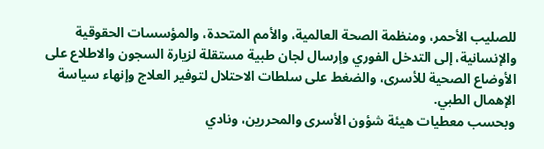للصليب الأحمر، ومنظمة الصحة العالمية، والأمم المتحدة، والمؤسسات الحقوقية والإنسانية، إلى التدخل الفوري وإرسال لجان طبية مستقلة لزيارة السجون والاطلاع على الأوضاع الصحية للأسرى، والضغط على سلطات الاحتلال لتوفير العلاج وإنهاء سياسة الإهمال الطبي.
وبحسب معطيات هيئة شؤون الأسرى والمحررين، ونادي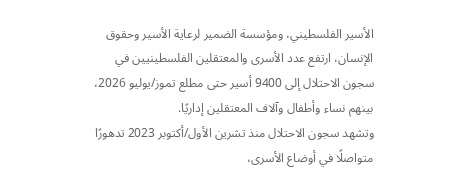الأسير الفلسطيني، ومؤسسة الضمير لرعاية الأسير وحقوق الإنسان، ارتفع عدد الأسرى والمعتقلين الفلسطينيين في سجون الاحتلال إلى 9400 أسير حتى مطلع تموز/يوليو 2026، بينهم نساء وأطفال وآلاف المعتقلين إداريًا.
وتشهد سجون الاحتلال منذ تشرين الأول/أكتوبر 2023 تدهورًا متواصلًا في أوضاع الأسرى،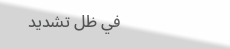في ظل تشديد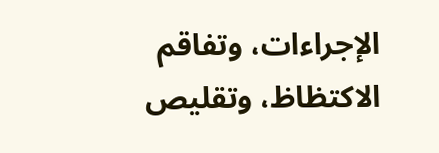الإجراءات، وتفاقم الاكتظاظ، وتقليص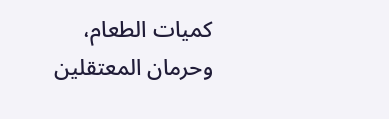كميات الطعام، وحرمان المعتقلين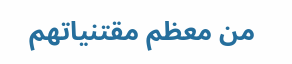من معظم مقتنياتهم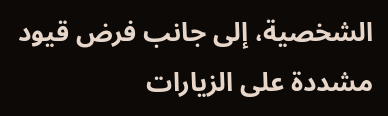الشخصية، إلى جانب فرض قيود مشددة على الزيارات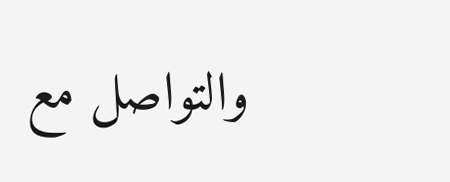والتواصل مع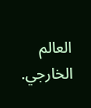العالم الخارجي.